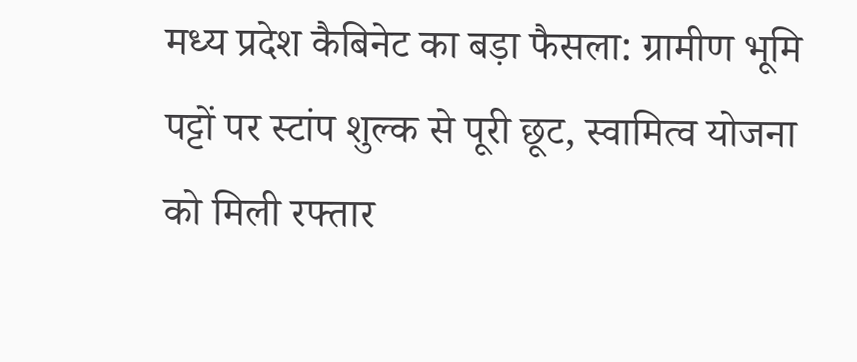मध्य प्रदेश कैबिनेट का बड़ा फैसला: ग्रामीण भूमि पट्टों पर स्टांप शुल्क से पूरी छूट, स्वामित्व योजना को मिली रफ्तार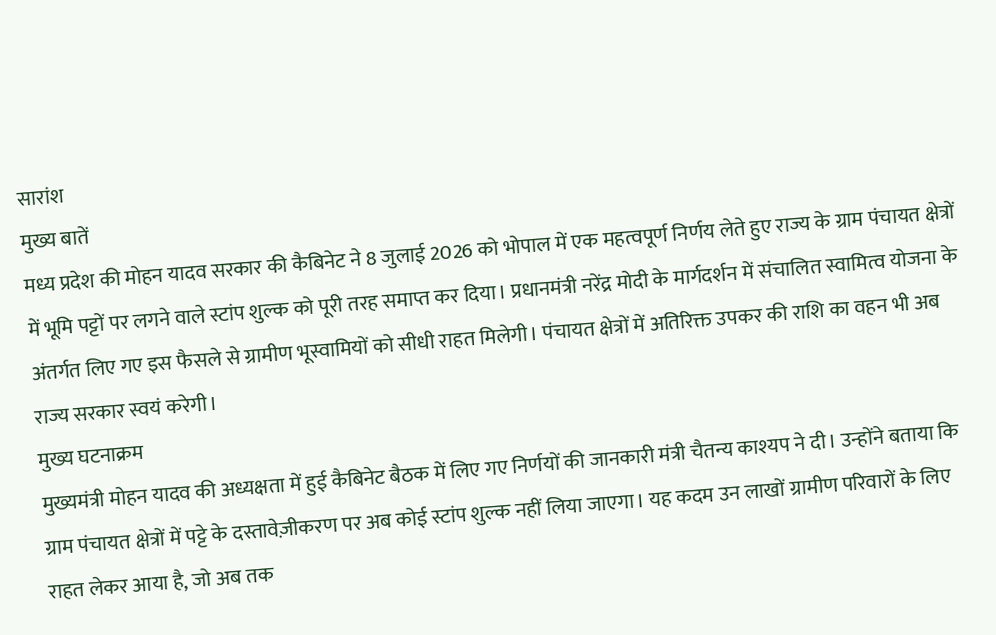सारांश
मुख्य बातें
मध्य प्रदेश की मोहन यादव सरकार की कैबिनेट ने 8 जुलाई 2026 को भोपाल में एक महत्वपूर्ण निर्णय लेते हुए राज्य के ग्राम पंचायत क्षेत्रों में भूमि पट्टों पर लगने वाले स्टांप शुल्क को पूरी तरह समाप्त कर दिया। प्रधानमंत्री नरेंद्र मोदी के मार्गदर्शन में संचालित स्वामित्व योजना के अंतर्गत लिए गए इस फैसले से ग्रामीण भूस्वामियों को सीधी राहत मिलेगी। पंचायत क्षेत्रों में अतिरिक्त उपकर की राशि का वहन भी अब राज्य सरकार स्वयं करेगी।
मुख्य घटनाक्रम
मुख्यमंत्री मोहन यादव की अध्यक्षता में हुई कैबिनेट बैठक में लिए गए निर्णयों की जानकारी मंत्री चैतन्य काश्यप ने दी। उन्होंने बताया कि ग्राम पंचायत क्षेत्रों में पट्टे के दस्तावेज़ीकरण पर अब कोई स्टांप शुल्क नहीं लिया जाएगा। यह कदम उन लाखों ग्रामीण परिवारों के लिए राहत लेकर आया है, जो अब तक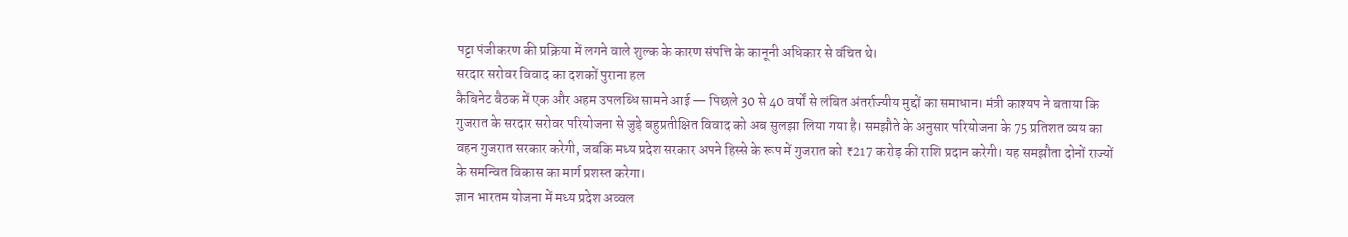पट्टा पंजीकरण की प्रक्रिया में लगने वाले शुल्क के कारण संपत्ति के कानूनी अधिकार से वंचित थे।
सरदार सरोवर विवाद का दशकों पुराना हल
कैबिनेट बैठक में एक और अहम उपलब्धि सामने आई — पिछले 30 से 40 वर्षों से लंबित अंतर्राज्यीय मुद्दों का समाधान। मंत्री काश्यप ने बताया कि गुजरात के सरदार सरोवर परियोजना से जुड़े बहुप्रतीक्षित विवाद को अब सुलझा लिया गया है। समझौते के अनुसार परियोजना के 75 प्रतिशत व्यय का वहन गुजरात सरकार करेगी, जबकि मध्य प्रदेश सरकार अपने हिस्से के रूप में गुजरात को ₹217 करोड़ की राशि प्रदान करेगी। यह समझौता दोनों राज्यों के समन्वित विकास का मार्ग प्रशस्त करेगा।
ज्ञान भारतम योजना में मध्य प्रदेश अव्वल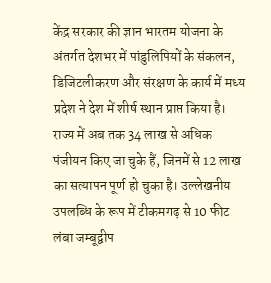केंद्र सरकार की ज्ञान भारतम योजना के अंतर्गत देशभर में पांडुलिपियों के संकलन, डिजिटलीकरण और संरक्षण के कार्य में मध्य प्रदेश ने देश में शीर्ष स्थान प्राप्त किया है। राज्य में अब तक 34 लाख से अधिक पंजीयन किए जा चुके हैं, जिनमें से 12 लाख का सत्यापन पूर्ण हो चुका है। उल्लेखनीय उपलब्धि के रूप में टीकमगढ़ से 10 फीट लंबा जम्बूद्वीप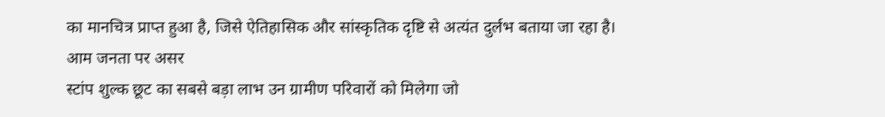का मानचित्र प्राप्त हुआ है, जिसे ऐतिहासिक और सांस्कृतिक दृष्टि से अत्यंत दुर्लभ बताया जा रहा है।
आम जनता पर असर
स्टांप शुल्क छूट का सबसे बड़ा लाभ उन ग्रामीण परिवारों को मिलेगा जो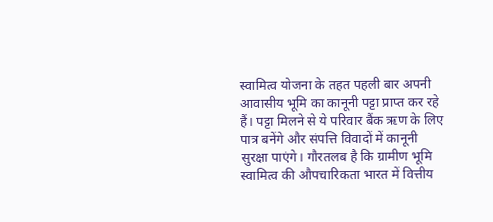स्वामित्व योजना के तहत पहली बार अपनी आवासीय भूमि का कानूनी पट्टा प्राप्त कर रहे हैं। पट्टा मिलने से ये परिवार बैंक ऋण के लिए पात्र बनेंगे और संपत्ति विवादों में कानूनी सुरक्षा पाएंगे। गौरतलब है कि ग्रामीण भूमि स्वामित्व की औपचारिकता भारत में वित्तीय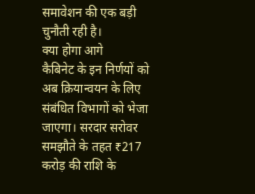समावेशन की एक बड़ी चुनौती रही है।
क्या होगा आगे
कैबिनेट के इन निर्णयों को अब क्रियान्वयन के लिए संबंधित विभागों को भेजा जाएगा। सरदार सरोवर समझौते के तहत ₹217 करोड़ की राशि के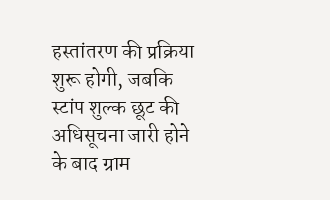हस्तांतरण की प्रक्रिया शुरू होगी, जबकि स्टांप शुल्क छूट की अधिसूचना जारी होने के बाद ग्राम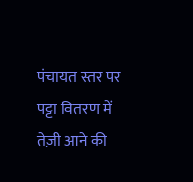पंचायत स्तर पर पट्टा वितरण में तेज़ी आने की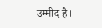उम्मीद है।